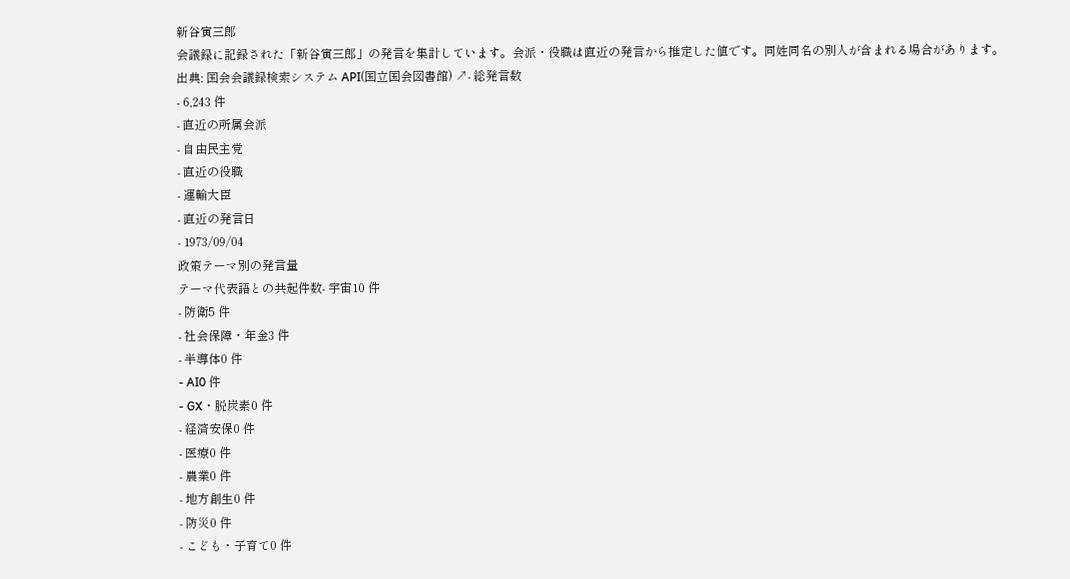新谷寅三郎
会議録に記録された「新谷寅三郎」の発言を集計しています。会派・役職は直近の発言から推定した値です。同姓同名の別人が含まれる場合があります。
出典: 国会会議録検索システム API(国立国会図書館) ↗- 総発言数
- 6,243 件
- 直近の所属会派
- 自由民主党
- 直近の役職
- 運輸大臣
- 直近の発言日
- 1973/09/04
政策テーマ別の発言量
テーマ代表語との共起件数- 宇宙10 件
- 防衛5 件
- 社会保障・年金3 件
- 半導体0 件
- AI0 件
- GX・脱炭素0 件
- 経済安保0 件
- 医療0 件
- 農業0 件
- 地方創生0 件
- 防災0 件
- こども・子育て0 件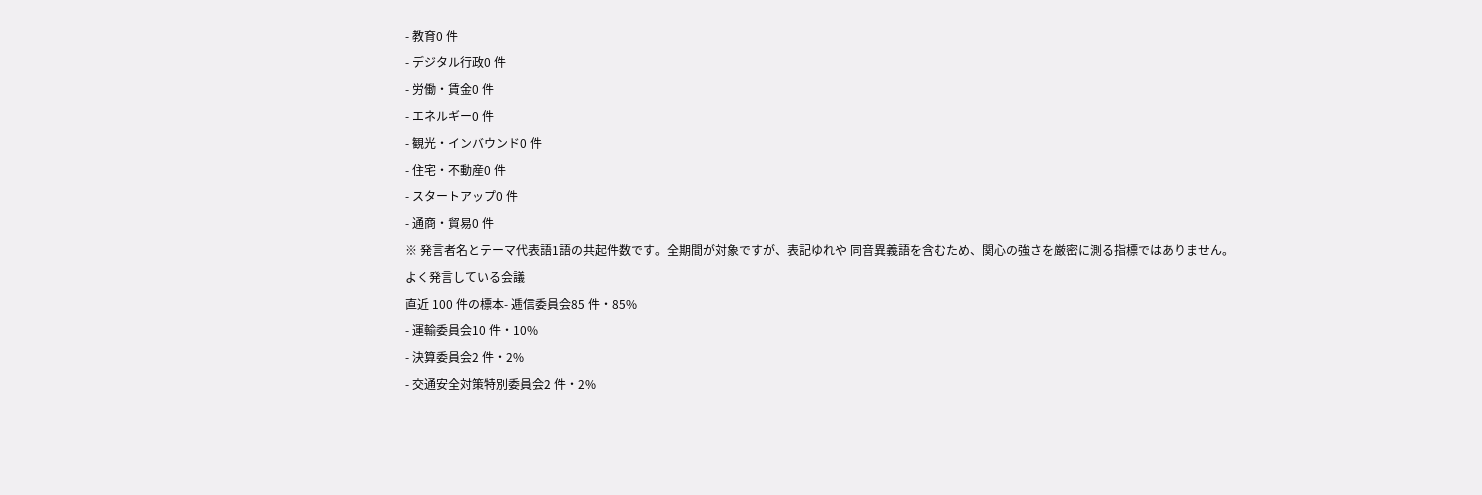- 教育0 件
- デジタル行政0 件
- 労働・賃金0 件
- エネルギー0 件
- 観光・インバウンド0 件
- 住宅・不動産0 件
- スタートアップ0 件
- 通商・貿易0 件
※ 発言者名とテーマ代表語1語の共起件数です。全期間が対象ですが、表記ゆれや 同音異義語を含むため、関心の強さを厳密に測る指標ではありません。
よく発言している会議
直近 100 件の標本- 逓信委員会85 件・85%
- 運輸委員会10 件・10%
- 決算委員会2 件・2%
- 交通安全対策特別委員会2 件・2%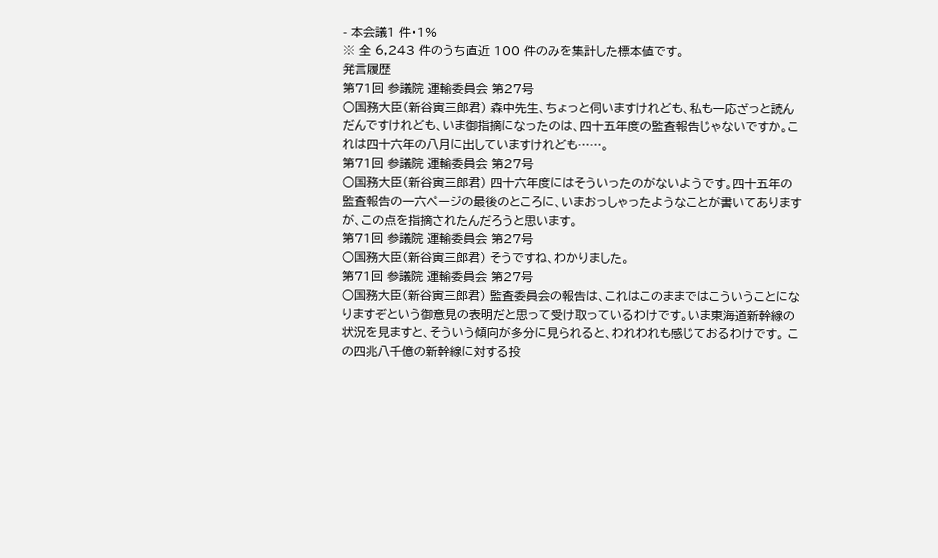- 本会議1 件・1%
※ 全 6,243 件のうち直近 100 件のみを集計した標本値です。
発言履歴
第71回 参議院 運輸委員会 第27号
○国務大臣(新谷寅三郎君) 森中先生、ちょっと伺いますけれども、私も一応ざっと読んだんですけれども、いま御指摘になったのは、四十五年度の監査報告じゃないですか。これは四十六年の八月に出していますけれども……。
第71回 参議院 運輸委員会 第27号
○国務大臣(新谷寅三郎君) 四十六年度にはそういったのがないようです。四十五年の監査報告の一六ページの最後のところに、いまおっしゃったようなことが書いてありますが、この点を指摘されたんだろうと思います。
第71回 参議院 運輸委員会 第27号
○国務大臣(新谷寅三郎君) そうですね、わかりました。
第71回 参議院 運輸委員会 第27号
○国務大臣(新谷寅三郎君) 監査委員会の報告は、これはこのままではこういうことになりますぞという御意見の表明だと思って受け取っているわけです。いま東海道新幹線の状況を見ますと、そういう傾向が多分に見られると、われわれも感じておるわけです。 この四兆八千億の新幹線に対する投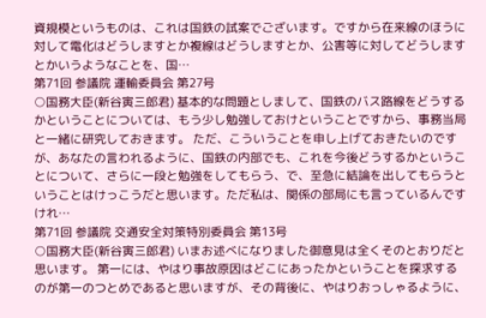資規模というものは、これは国鉄の試案でございます。ですから在来線のほうに対して電化はどうしますとか複線はどうしますとか、公害等に対してどうしますとかいうようなことを、国…
第71回 参議院 運輸委員会 第27号
○国務大臣(新谷寅三郎君) 基本的な問題としまして、国鉄のバス路線をどうするかということについては、もう少し勉強しておけということですから、事務当局と一緒に研究しておきます。 ただ、こういうことを申し上げておきたいのですが、あなたの言われるように、国鉄の内部でも、これを今後どうするかということについて、さらに一段と勉強をしてもらう、で、至急に結論を出してもらうということはけっこうだと思います。ただ私は、関係の部局にも言っているんですけれ…
第71回 参議院 交通安全対策特別委員会 第13号
○国務大臣(新谷寅三郎君) いまお述べになりました御意見は全くそのとおりだと思います。 第一には、やはり事故原因はどこにあったかということを探求するのが第一のつとめであると思いますが、その背後に、やはりおっしゃるように、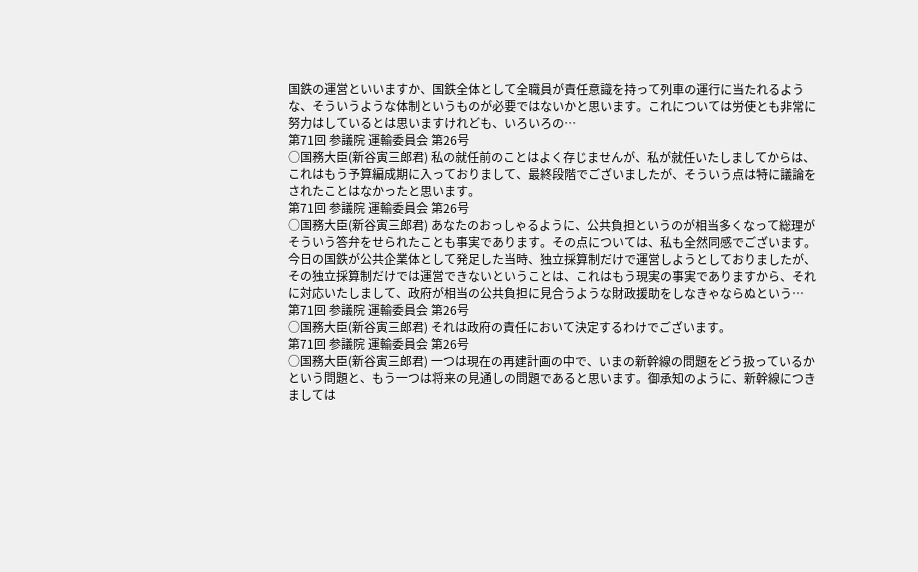国鉄の運営といいますか、国鉄全体として全職員が責任意識を持って列車の運行に当たれるような、そういうような体制というものが必要ではないかと思います。これについては労使とも非常に努力はしているとは思いますけれども、いろいろの…
第71回 参議院 運輸委員会 第26号
○国務大臣(新谷寅三郎君) 私の就任前のことはよく存じませんが、私が就任いたしましてからは、これはもう予算編成期に入っておりまして、最終段階でございましたが、そういう点は特に議論をされたことはなかったと思います。
第71回 参議院 運輸委員会 第26号
○国務大臣(新谷寅三郎君) あなたのおっしゃるように、公共負担というのが相当多くなって総理がそういう答弁をせられたことも事実であります。その点については、私も全然同感でございます。今日の国鉄が公共企業体として発足した当時、独立採算制だけで運営しようとしておりましたが、その独立採算制だけでは運営できないということは、これはもう現実の事実でありますから、それに対応いたしまして、政府が相当の公共負担に見合うような財政援助をしなきゃならぬという…
第71回 参議院 運輸委員会 第26号
○国務大臣(新谷寅三郎君) それは政府の責任において決定するわけでございます。
第71回 参議院 運輸委員会 第26号
○国務大臣(新谷寅三郎君) 一つは現在の再建計画の中で、いまの新幹線の問題をどう扱っているかという問題と、もう一つは将来の見通しの問題であると思います。御承知のように、新幹線につきましては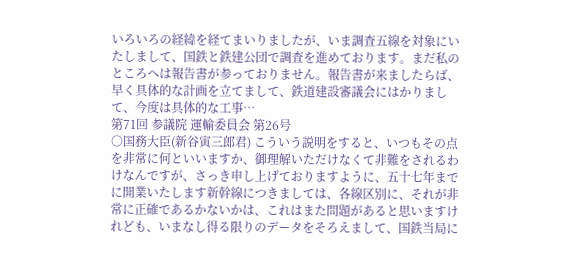いろいろの経緯を経てまいりましたが、いま調査五線を対象にいたしまして、国鉄と鉄建公団で調査を進めております。まだ私のところへは報告書が参っておりません。報告書が来ましたらば、早く具体的な計画を立てまして、鉄道建設審議会にはかりまして、今度は具体的な工事…
第71回 参議院 運輸委員会 第26号
○国務大臣(新谷寅三郎君) こういう説明をすると、いつもその点を非常に何といいますか、御理解いただけなくて非難をされるわけなんですが、さっき申し上げておりますように、五十七年までに開業いたします新幹線につきましては、各線区別に、それが非常に正確であるかないかは、これはまた問題があると思いますけれども、いまなし得る限りのデータをそろえまして、国鉄当局に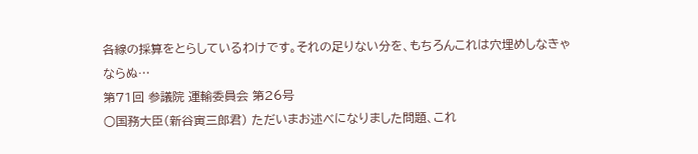各線の採算をとらしているわけです。それの足りない分を、もちろんこれは穴埋めしなきゃならぬ…
第71回 参議院 運輸委員会 第26号
○国務大臣(新谷寅三郎君) ただいまお述べになりました問題、これ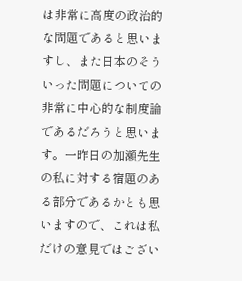は非常に高度の政治的な問題であると思いますし、また日本のそういった問題についての非常に中心的な制度論であるだろうと思います。一昨日の加瀬先生の私に対する宿題のある部分であるかとも思いますので、これは私だけの意見ではござい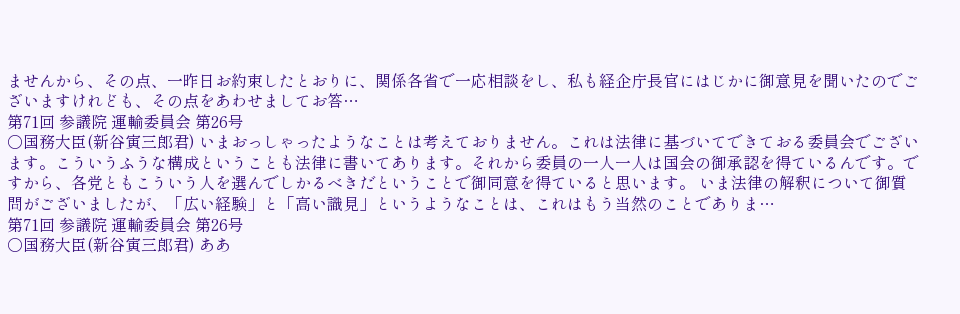ませんから、その点、一昨日お約束したとおりに、関係各省で一応相談をし、私も経企庁長官にはじかに御意見を聞いたのでございますけれども、その点をあわせましてお答…
第71回 参議院 運輸委員会 第26号
○国務大臣(新谷寅三郎君) いまおっしゃったようなことは考えておりません。これは法律に基づいてできておる委員会でございます。こういうふうな構成ということも法律に書いてあります。それから委員の一人一人は国会の御承認を得ているんです。ですから、各党ともこういう人を選んでしかるべきだということで御同意を得ていると思います。 いま法律の解釈について御質問がございましたが、「広い経験」と「高い識見」というようなことは、これはもう当然のことでありま…
第71回 参議院 運輸委員会 第26号
○国務大臣(新谷寅三郎君) ああ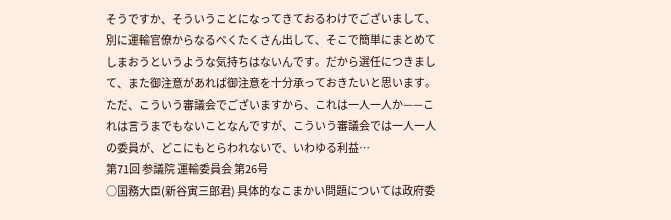そうですか、そういうことになってきておるわけでございまして、別に運輸官僚からなるべくたくさん出して、そこで簡単にまとめてしまおうというような気持ちはないんです。だから選任につきまして、また御注意があれば御注意を十分承っておきたいと思います。 ただ、こういう審議会でございますから、これは一人一人か——これは言うまでもないことなんですが、こういう審議会では一人一人の委員が、どこにもとらわれないで、いわゆる利益…
第71回 参議院 運輸委員会 第26号
○国務大臣(新谷寅三郎君) 具体的なこまかい問題については政府委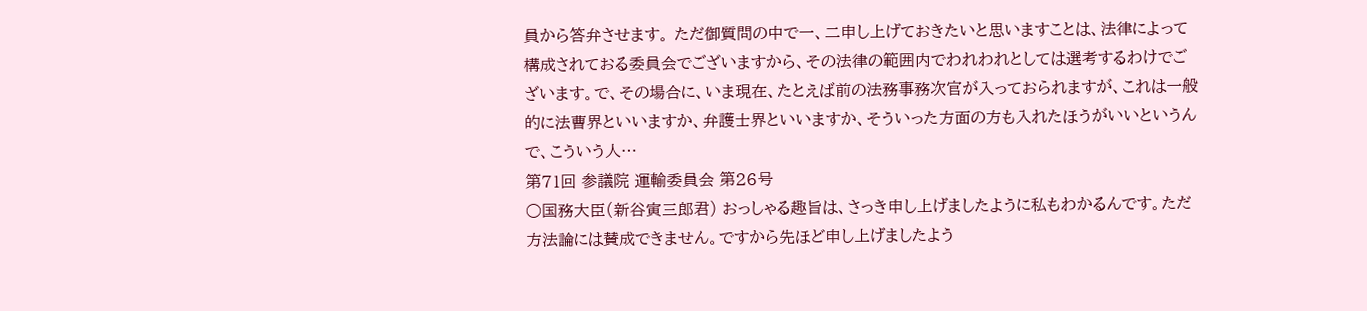員から答弁させます。 ただ御質問の中で一、二申し上げておきたいと思いますことは、法律によって構成されておる委員会でございますから、その法律の範囲内でわれわれとしては選考するわけでございます。で、その場合に、いま現在、たとえば前の法務事務次官が入っておられますが、これは一般的に法曹界といいますか、弁護士界といいますか、そういった方面の方も入れたほうがいいというんで、こういう人…
第71回 参議院 運輸委員会 第26号
○国務大臣(新谷寅三郎君) おっしゃる趣旨は、さっき申し上げましたように私もわかるんです。ただ方法論には賛成できません。ですから先ほど申し上げましたよう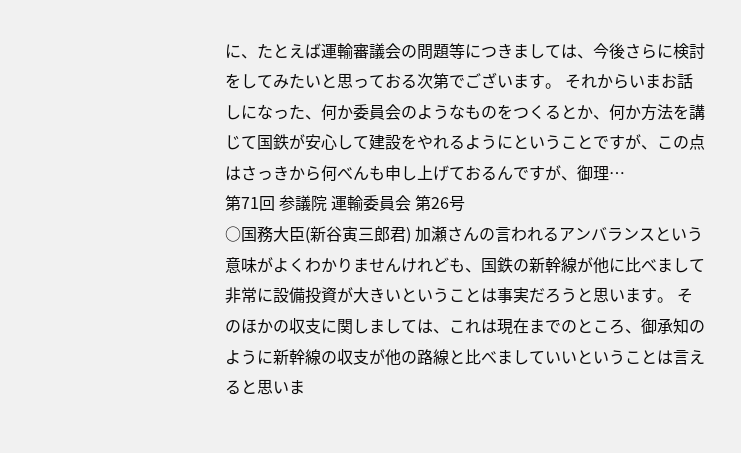に、たとえば運輸審議会の問題等につきましては、今後さらに検討をしてみたいと思っておる次第でございます。 それからいまお話しになった、何か委員会のようなものをつくるとか、何か方法を講じて国鉄が安心して建設をやれるようにということですが、この点はさっきから何べんも申し上げておるんですが、御理…
第71回 参議院 運輸委員会 第26号
○国務大臣(新谷寅三郎君) 加瀬さんの言われるアンバランスという意味がよくわかりませんけれども、国鉄の新幹線が他に比べまして非常に設備投資が大きいということは事実だろうと思います。 そのほかの収支に関しましては、これは現在までのところ、御承知のように新幹線の収支が他の路線と比べましていいということは言えると思いま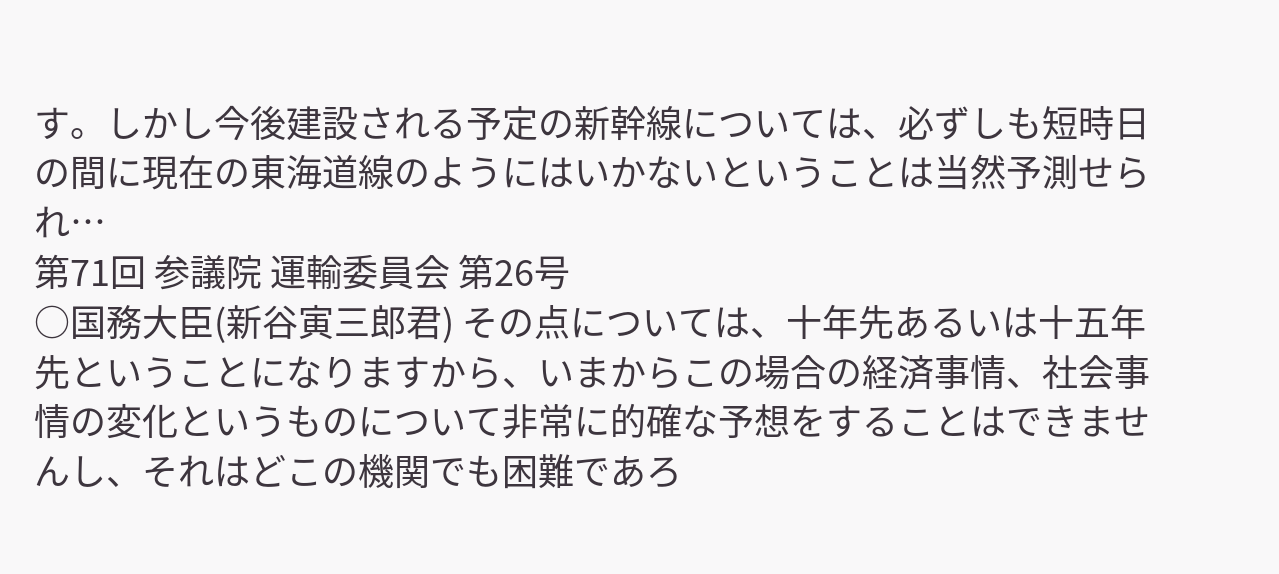す。しかし今後建設される予定の新幹線については、必ずしも短時日の間に現在の東海道線のようにはいかないということは当然予測せられ…
第71回 参議院 運輸委員会 第26号
○国務大臣(新谷寅三郎君) その点については、十年先あるいは十五年先ということになりますから、いまからこの場合の経済事情、社会事情の変化というものについて非常に的確な予想をすることはできませんし、それはどこの機関でも困難であろ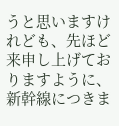うと思いますけれども、先ほど来申し上げておりますように、新幹線につきま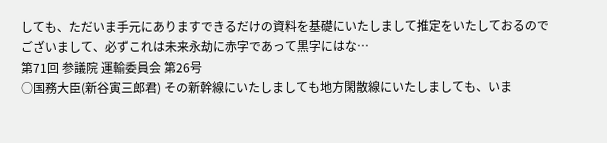しても、ただいま手元にありますできるだけの資料を基礎にいたしまして推定をいたしておるのでございまして、必ずこれは未来永劫に赤字であって黒字にはな…
第71回 参議院 運輸委員会 第26号
○国務大臣(新谷寅三郎君) その新幹線にいたしましても地方閑散線にいたしましても、いま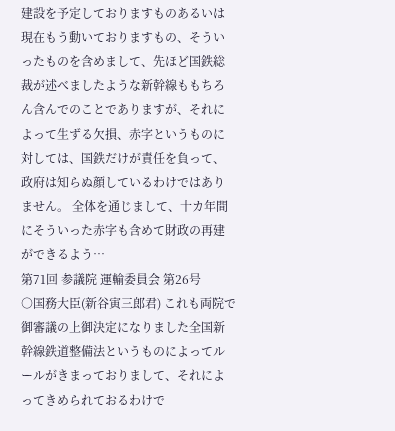建設を予定しておりますものあるいは現在もう動いておりますもの、そういったものを含めまして、先ほど国鉄総裁が述べましたような新幹線ももちろん含んでのことでありますが、それによって生ずる欠損、赤字というものに対しては、国鉄だけが責任を負って、政府は知らぬ顔しているわけではありません。 全体を通じまして、十カ年間にそういった赤字も含めて財政の再建ができるよう…
第71回 参議院 運輸委員会 第26号
○国務大臣(新谷寅三郎君) これも両院で御審議の上御決定になりました全国新幹線鉄道整備法というものによってルールがきまっておりまして、それによってきめられておるわけで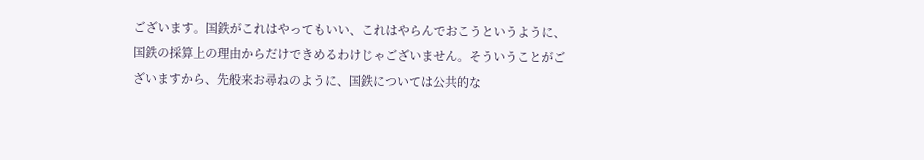ございます。国鉄がこれはやってもいい、これはやらんでおこうというように、国鉄の採算上の理由からだけできめるわけじゃございません。そういうことがございますから、先般来お尋ねのように、国鉄については公共的な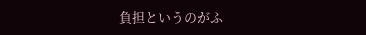負担というのがふ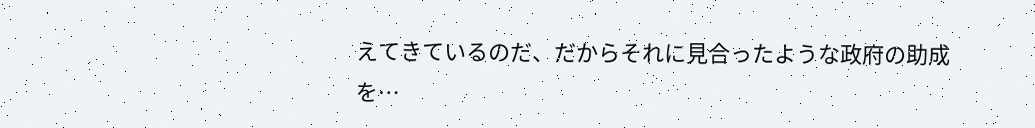えてきているのだ、だからそれに見合ったような政府の助成を…